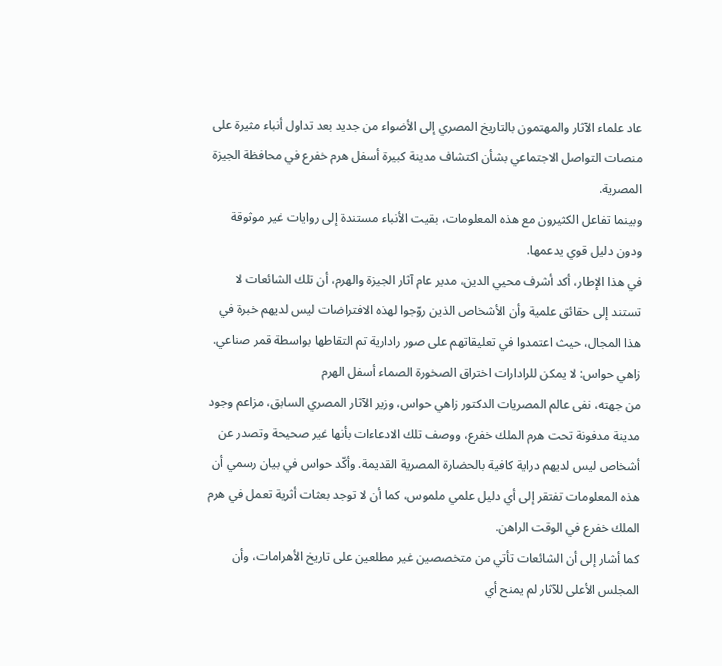عاد علماء الآثار والمهتمون بالتاريخ المصري إلى الأضواء من جديد بعد تداول أنباء مثيرة على منصات التواصل الاجتماعي بشأن اكتشاف مدينة كبيرة أسفل هرم خفرع في محافظة الجيزة المصرية.
وبينما تفاعل الكثيرون مع هذه المعلومات، بقيت الأنباء مستندة إلى روايات غير موثوقة ودون دليل قوي يدعمها.
في هذا الإطار، أكد أشرف محيي الدين، مدير عام آثار الجيزة والهرم، أن تلك الشائعات لا تستند إلى حقائق علمية وأن الأشخاص الذين روّجوا لهذه الافتراضات ليس لديهم خبرة في هذا المجال، حيث اعتمدوا في تعليقاتهم على صور رادارية تم التقاطها بواسطة قمر صناعي.
زاهي حواس: لا يمكن للرادارات اختراق الصخورة الصماء أسفل الهرم
من جهته، نفى عالم المصريات الدكتور زاهي حواس، وزير الآثار المصري السابق، مزاعم وجود مدينة مدفونة تحت هرم الملك خفرع، ووصف تلك الادعاءات بأنها غير صحيحة وتصدر عن أشخاص ليس لديهم دراية كافية بالحضارة المصرية القديمة. وأكّد حواس في بيان رسمي أن هذه المعلومات تفتقر إلى أي دليل علمي ملموس، كما أن لا توجد بعثات أثرية تعمل في هرم الملك خفرع في الوقت الراهن.
كما أشار إلى أن الشائعات تأتي من متخصصين غير مطلعين على تاريخ الأهرامات، وأن المجلس الأعلى للآثار لم يمنح أي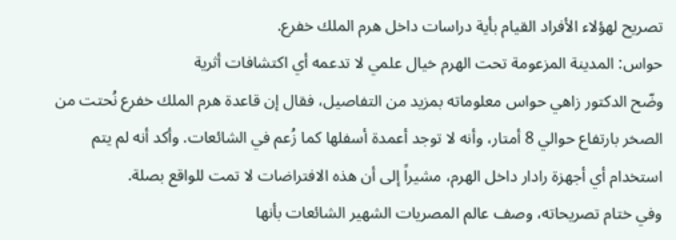تصريح لهؤلاء الأفراد القيام بأية دراسات داخل هرم الملك خفرع.
حواس: المدينة المزعومة تحت الهرم خيال علمي لا تدعمه أي اكتشافات أثرية
وضّح الدكتور زاهي حواس معلوماته بمزيد من التفاصيل، فقال إن قاعدة هرم الملك خفرع نُحتت من الصخر بارتفاع حوالي 8 أمتار، وأنه لا توجد أعمدة أسفلها كما زُعم في الشائعات. وأكد أنه لم يتم استخدام أي أجهزة رادار داخل الهرم، مشيراً إلى أن هذه الافتراضات لا تمت للواقع بصلة.
وفي ختام تصريحاته، وصف عالم المصريات الشهير الشائعات بأنها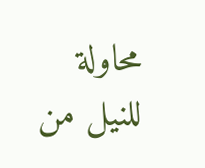محاولة للنيل من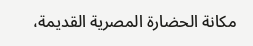مكانة الحضارة المصرية القديمة،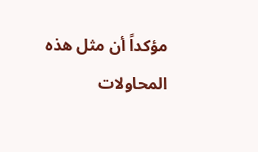مؤكداً أن مثل هذه المحاولات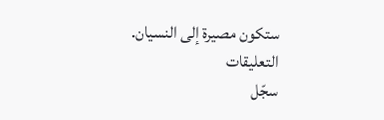ستكون مصيرة إلى النسيان.
التعليقات
سجّل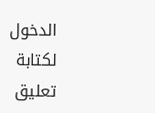الدخول لكتابة تعليق